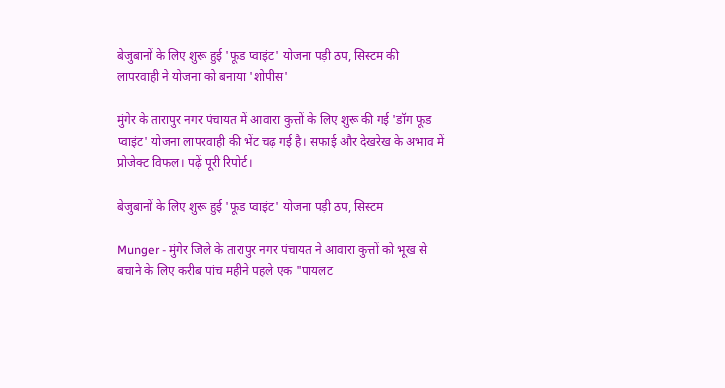बेजुबानों के लिए शुरू हुई 'फूड प्वाइंट' योजना पड़ी ठप, सिस्टम की लापरवाही ने योजना को बनाया 'शोपीस'

मुंगेर के तारापुर नगर पंचायत में आवारा कुत्तों के लिए शुरू की गई 'डॉग फूड प्वाइंट' योजना लापरवाही की भेंट चढ़ गई है। सफाई और देखरेख के अभाव में प्रोजेक्ट विफल। पढ़ें पूरी रिपोर्ट।

बेजुबानों के लिए शुरू हुई 'फूड प्वाइंट' योजना पड़ी ठप, सिस्टम

Munger - मुंगेर जिले के तारापुर नगर पंचायत ने आवारा कुत्तों को भूख से बचाने के लिए करीब पांच महीने पहले एक "पायलट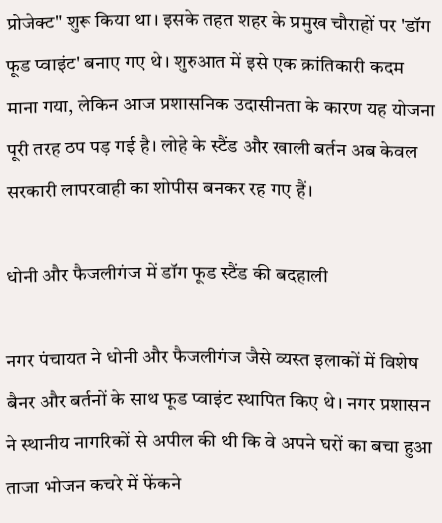प्रोजेक्ट" शुरू किया था। इसके तहत शहर के प्रमुख चौराहों पर 'डॉग फूड प्वाइंट' बनाए गए थे। शुरुआत में इसे एक क्रांतिकारी कदम माना गया, लेकिन आज प्रशासनिक उदासीनता के कारण यह योजना पूरी तरह ठप पड़ गई है। लोहे के स्टैंड और खाली बर्तन अब केवल सरकारी लापरवाही का शोपीस बनकर रह गए हैं।

धोनी और फैजलीगंज में डॉग फूड स्टैंड की बदहाली

नगर पंचायत ने धोनी और फैजलीगंज जैसे व्यस्त इलाकों में विशेष बैनर और बर्तनों के साथ फूड प्वाइंट स्थापित किए थे। नगर प्रशासन ने स्थानीय नागरिकों से अपील की थी कि वे अपने घरों का बचा हुआ ताजा भोजन कचरे में फेंकने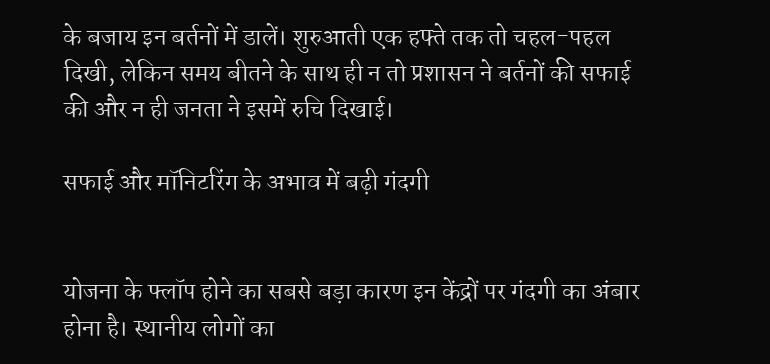के बजाय इन बर्तनों में डालें। शुरुआती एक हफ्ते तक तो चहल-पहल दिखी, लेकिन समय बीतने के साथ ही न तो प्रशासन ने बर्तनों की सफाई की और न ही जनता ने इसमें रुचि दिखाई।

सफाई और मॉनिटरिंग के अभाव में बढ़ी गंदगी


योजना के फ्लॉप होने का सबसे बड़ा कारण इन केंद्रों पर गंदगी का अंबार होना है। स्थानीय लोगों का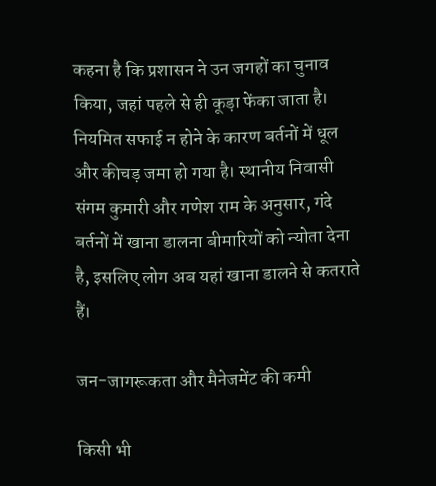कहना है कि प्रशासन ने उन जगहों का चुनाव किया, जहां पहले से ही कूड़ा फेंका जाता है। नियमित सफाई न होने के कारण बर्तनों में धूल और कीचड़ जमा हो गया है। स्थानीय निवासी संगम कुमारी और गणेश राम के अनुसार, गंदे बर्तनों में खाना डालना बीमारियों को न्योता देना है, इसलिए लोग अब यहां खाना डालने से कतराते हैं।

जन-जागरूकता और मैनेजमेंट की कमी

किसी भी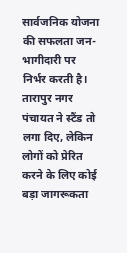सार्वजनिक योजना की सफलता जन-भागीदारी पर निर्भर करती है। तारापुर नगर पंचायत ने स्टैंड तो लगा दिए, लेकिन लोगों को प्रेरित करने के लिए कोई बड़ा जागरूकता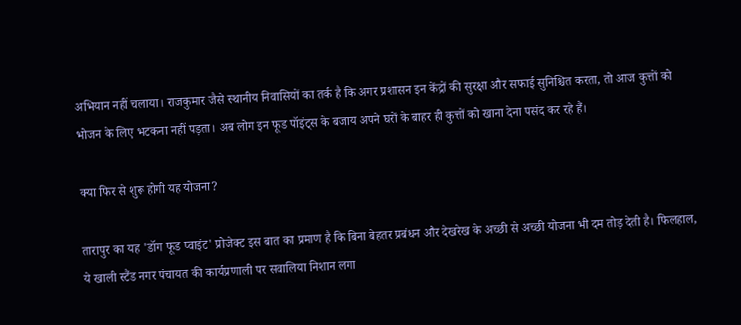अभियान नहीं चलाया। राजकुमार जैसे स्थानीय निवासियों का तर्क है कि अगर प्रशासन इन केंद्रों की सुरक्षा और सफाई सुनिश्चित करता, तो आज कुत्तों को भोजन के लिए भटकना नहीं पड़ता। अब लोग इन फूड पॉइंट्स के बजाय अपने घरों के बाहर ही कुत्तों को खाना देना पसंद कर रहे हैं।

क्या फिर से शुरू होगी यह योजना?

तारापुर का यह 'डॉग फूड प्वाइंट' प्रोजेक्ट इस बात का प्रमाण है कि बिना बेहतर प्रबंधन और देखरेख के अच्छी से अच्छी योजना भी दम तोड़ देती है। फिलहाल, ये खाली स्टैंड नगर पंचायत की कार्यप्रणाली पर सवालिया निशान लगा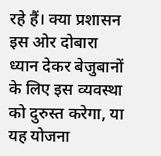रहे हैं। क्या प्रशासन इस ओर दोबारा ध्यान देकर बेजुबानों के लिए इस व्यवस्था को दुरुस्त करेगा, या यह योजना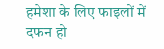हमेशा के लिए फाइलों में दफन हो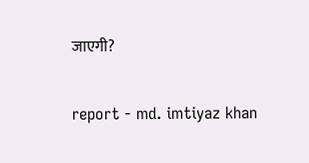जाएगी?

report - md. imtiyaz khan